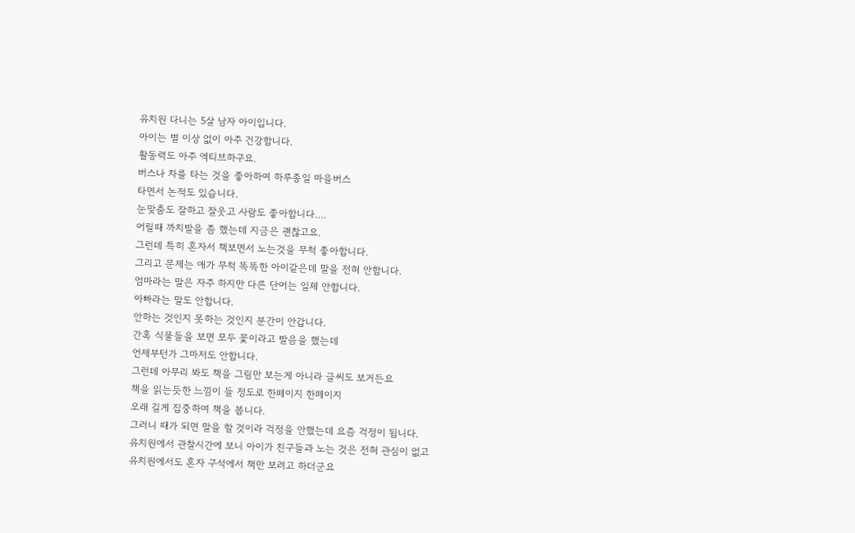유치원 다니는 5살 남자 아이입니다.
아이는 별 이상 없이 아주 건강합니다.
활동력도 아주 엑티브하구요.
버스나 차를 타는 것을 좋아하여 하루종일 마을버스
타면서 논적도 있습니다.
눈맞춤도 잘하고 잘웃고 사람도 좋아합니다….
어릴때 까치발을 좀 했는데 지금은 괜찮고요.
그런데 특히 혼자서 책보면서 노는것을 무척 좋아합니다.
그리고 문제는 애가 무척 똑똑한 아이같은데 말을 전혀 안합니다.
엄마라는 말은 자주 하지만 다른 단어는 일체 안합니다.
아빠라는 말도 안합니다.
안하는 것인지 못하는 것인지 분간이 안갑니다.
간혹 식물들을 보면 모두 꽃이라고 발음을 했는데
언제부턴가 그마저도 안합니다.
그런데 아무리 봐도 책을 그림만 보는게 아니라 글씨도 보거든요
책을 읽는듯한 느낌이 들 정도로 한페이지 한페이지
오래 길게 집중하여 책을 봅니다.
그러니 때가 되면 말을 할 것이라 걱정을 안했는데 요즘 걱정이 됩니다.
유치원에서 관찰시간에 보니 아이가 친구들과 노는 것은 전혀 관심이 없고
유치원에서도 혼자 구석에서 책만 보려고 하더군요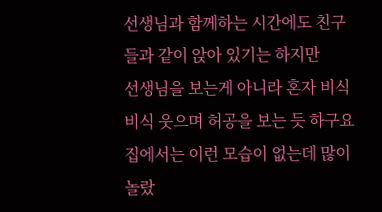선생님과 함께하는 시간에도 친구들과 같이 앉아 있기는 하지만
선생님을 보는게 아니라 혼자 비식비식 웃으며 허공을 보는 듯 하구요
집에서는 이런 모습이 없는데 많이 놀랐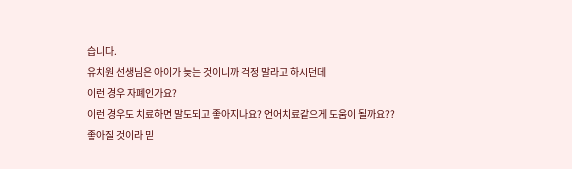습니다.
유치원 선생님은 아이가 늦는 것이니까 걱정 말라고 하시던데
이런 경우 자폐인가요?
이런 경우도 치료하면 말도되고 좋아지나요? 언어치료같으게 도움이 될까요??
좋아질 것이라 믿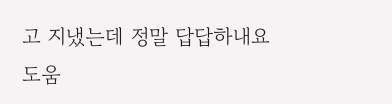고 지냈는데 정말 답답하내요
도움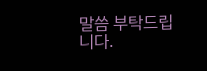말씀 부탁드립니다.